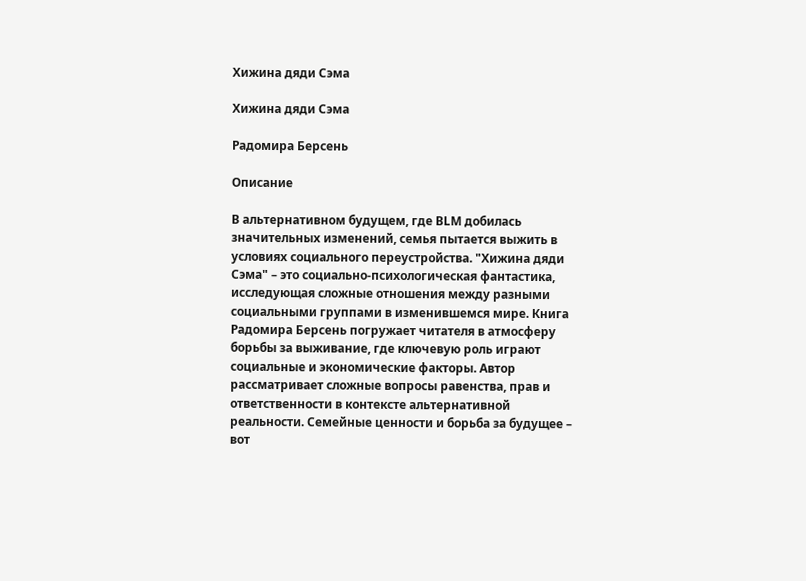Хижина дяди Сэма

Хижина дяди Сэма

Радомира Берсень

Описание

В альтернативном будущем, где BLM добилась значительных изменений, семья пытается выжить в условиях социального переустройства. "Хижина дяди Сэма" – это социально-психологическая фантастика, исследующая сложные отношения между разными социальными группами в изменившемся мире. Книга Радомира Берсень погружает читателя в атмосферу борьбы за выживание, где ключевую роль играют социальные и экономические факторы. Автор рассматривает сложные вопросы равенства, прав и ответственности в контексте альтернативной реальности. Семейные ценности и борьба за будущее – вот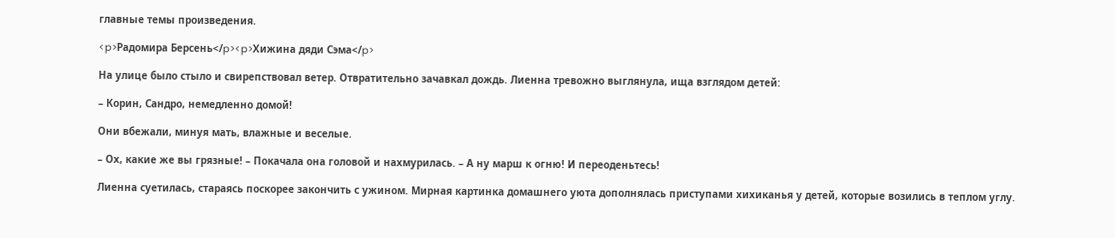главные темы произведения.

<p>Радомира Берсень</p><p>Хижина дяди Сэма</p>

На улице было стыло и свирепствовал ветер. Отвратительно зачавкал дождь. Лиенна тревожно выглянула, ища взглядом детей:

– Корин, Сандро, немедленно домой!

Они вбежали, минуя мать, влажные и веселые.

– Ох, какие же вы грязные! – Покачала она головой и нахмурилась. – А ну марш к огню! И переоденьтесь!

Лиенна суетилась, стараясь поскорее закончить с ужином. Мирная картинка домашнего уюта дополнялась приступами хихиканья у детей, которые возились в теплом углу.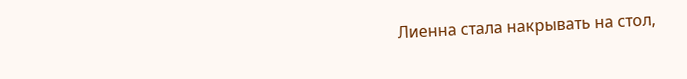Лиенна стала накрывать на стол,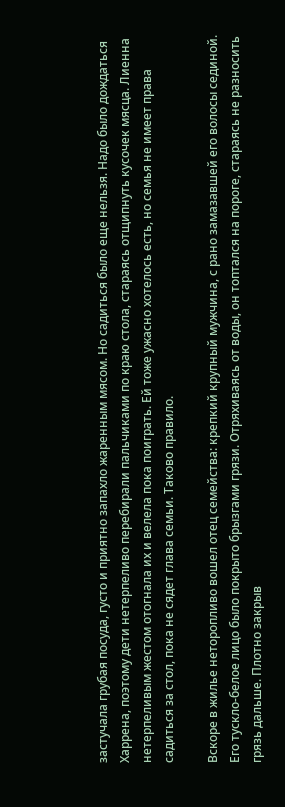застучала грубая посуда, густо и приятно запахло жаренным мясом. Но садиться было еще нельзя. Надо было дождаться Харрена, поэтому дети нетерпеливо перебирали пальчиками по краю стола, стараясь отщипнуть кусочек мясца. Лиенна нетерпеливым жестом отогнала их и велела пока поиграть. Ей тоже ужасно хотелось есть, но семья не имеет права садиться за стол, пока не сядет глава семьи. Таково правило.

Вскоре в жилье неторопливо вошел отец семейства: крепкий крупный мужчина, с рано замазавшей его волосы сединой. Его тускло-белое лицо было покрыто брызгами грязи. Отряхиваясь от воды, он топтался на пороге, стараясь не разносить грязь дальше. Плотно закрыв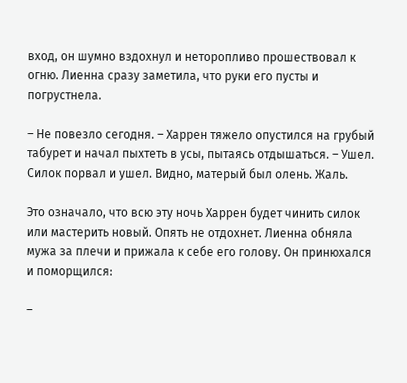вход, он шумно вздохнул и неторопливо прошествовал к огню. Лиенна сразу заметила, что руки его пусты и погрустнела.

– Не повезло сегодня. – Харрен тяжело опустился на грубый табурет и начал пыхтеть в усы, пытаясь отдышаться. – Ушел. Силок порвал и ушел. Видно, матерый был олень. Жаль.

Это означало, что всю эту ночь Харрен будет чинить силок или мастерить новый. Опять не отдохнет. Лиенна обняла мужа за плечи и прижала к себе его голову. Он принюхался и поморщился:

–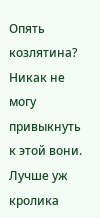Опять козлятина? Никак не могу привыкнуть к этой вони. Лучше уж кролика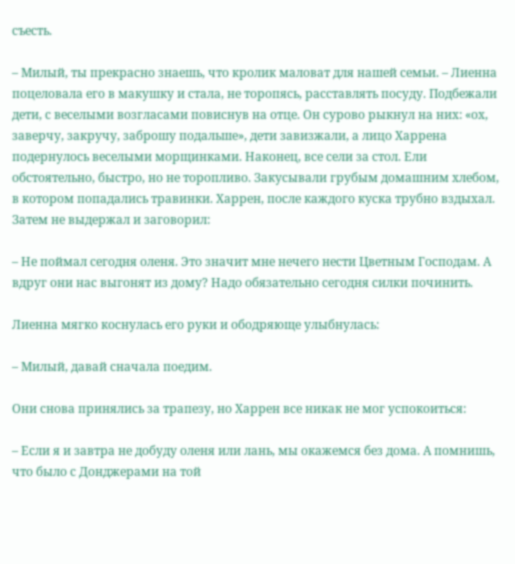съесть.

– Милый, ты прекрасно знаешь, что кролик маловат для нашей семьи. – Лиенна поцеловала его в макушку и стала, не торопясь, расставлять посуду. Подбежали дети, с веселыми возгласами повиснув на отце. Он сурово рыкнул на них: «ох, заверчу, закручу, заброшу подальше», дети завизжали, а лицо Харрена подернулось веселыми морщинками. Наконец, все сели за стол. Ели обстоятельно, быстро, но не торопливо. Закусывали грубым домашним хлебом, в котором попадались травинки. Харрен, после каждого куска трубно вздыхал. Затем не выдержал и заговорил:

– Не поймал сегодня оленя. Это значит мне нечего нести Цветным Господам. А вдруг они нас выгонят из дому? Надо обязательно сегодня силки починить.

Лиенна мягко коснулась его руки и ободряюще улыбнулась:

– Милый, давай сначала поедим.

Они снова принялись за трапезу, но Харрен все никак не мог успокоиться:

– Если я и завтра не добуду оленя или лань, мы окажемся без дома. А помнишь, что было с Донджерами на той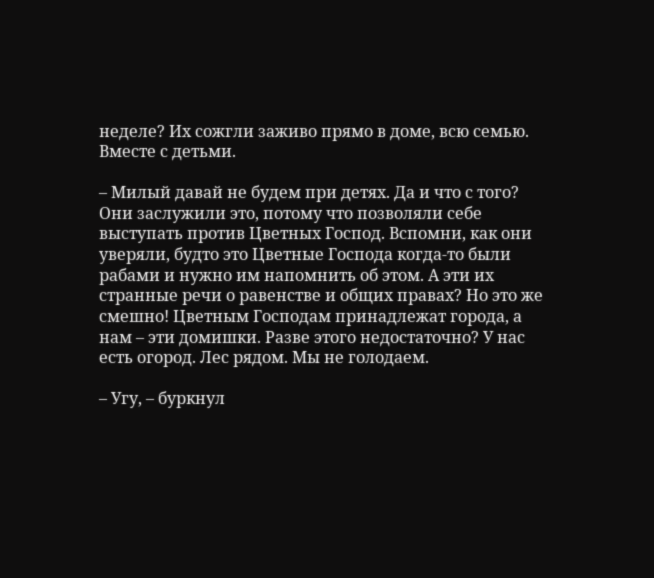неделе? Их сожгли заживо прямо в доме, всю семью. Вместе с детьми.

– Милый давай не будем при детях. Да и что с того? Они заслужили это, потому что позволяли себе выступать против Цветных Господ. Вспомни, как они уверяли, будто это Цветные Господа когда-то были рабами и нужно им напомнить об этом. А эти их странные речи о равенстве и общих правах? Но это же смешно! Цветным Господам принадлежат города, а нам – эти домишки. Разве этого недостаточно? У нас есть огород. Лес рядом. Мы не голодаем.

– Угу, – буркнул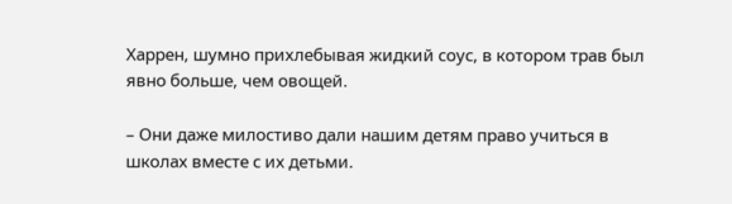Харрен, шумно прихлебывая жидкий соус, в котором трав был явно больше, чем овощей.

– Они даже милостиво дали нашим детям право учиться в школах вместе с их детьми.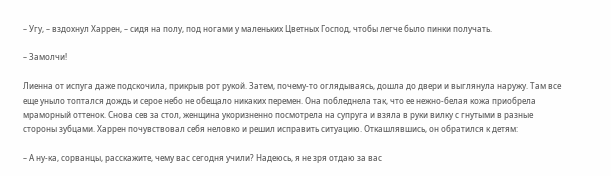– Угу, – вздохнул Харрен, – сидя на полу, под ногами у маленьких Цветных Господ, чтобы легче было пинки получать.

– Замолчи!

Лиенна от испуга даже подскочила, прикрыв рот рукой. Затем, почему-то оглядываясь, дошла до двери и выглянула наружу. Там все еще уныло топтался дождь и серое небо не обещало никаких перемен. Она побледнела так, что ее нежно-белая кожа приобрела мраморный оттенок. Снова сев за стол, женщина укоризненно посмотрела на супруга и взяла в руки вилку с гнутыми в разные стороны зубцами. Харрен почувствовал себя неловко и решил исправить ситуацию. Откашлявшись, он обратился к детям:

– А ну-ка, сорванцы, расскажите, чему вас сегодня учили? Надеюсь, я не зря отдаю за вас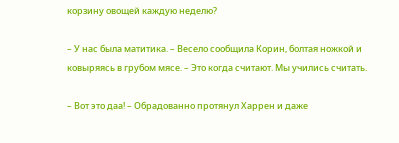корзину овощей каждую неделю?

– У нас была матитика. – Весело сообщила Корин, болтая ножкой и ковыряясь в грубом мясе. – Это когда считают. Мы учились считать.

– Вот это даа! – Обрадованно протянул Харрен и даже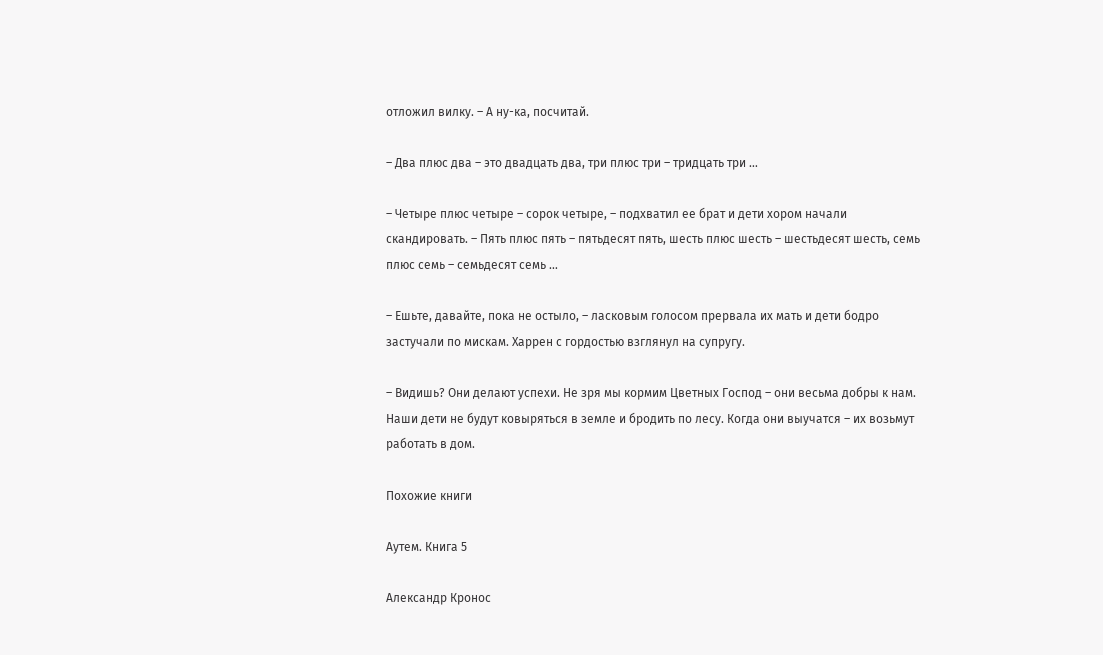отложил вилку. – А ну-ка, посчитай.

– Два плюс два – это двадцать два, три плюс три – тридцать три …

– Четыре плюс четыре – сорок четыре, – подхватил ее брат и дети хором начали скандировать. – Пять плюс пять – пятьдесят пять, шесть плюс шесть – шестьдесят шесть, семь плюс семь – семьдесят семь …

– Ешьте, давайте, пока не остыло, – ласковым голосом прервала их мать и дети бодро застучали по мискам. Харрен с гордостью взглянул на супругу.

– Видишь? Они делают успехи. Не зря мы кормим Цветных Господ – они весьма добры к нам. Наши дети не будут ковыряться в земле и бродить по лесу. Когда они выучатся – их возьмут работать в дом.

Похожие книги

Аутем. Книга 5

Александр Кронос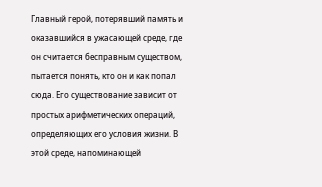Главный герой, потерявший память и оказавшийся в ужасающей среде, где он считается бесправным существом, пытается понять, кто он и как попал сюда. Его существование зависит от простых арифметических операций, определяющих его условия жизни. В этой среде, напоминающей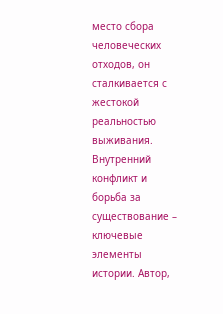место сбора человеческих отходов, он сталкивается с жестокой реальностью выживания. Внутренний конфликт и борьба за существование – ключевые элементы истории. Автор,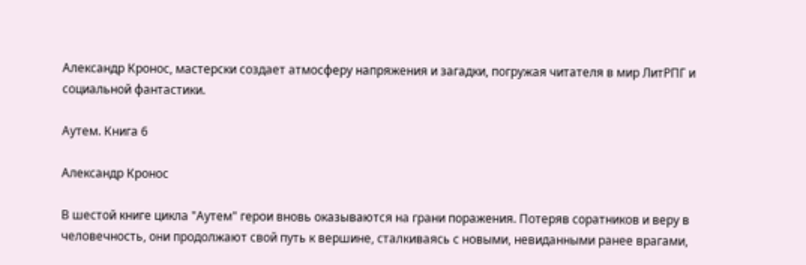Александр Кронос, мастерски создает атмосферу напряжения и загадки, погружая читателя в мир ЛитРПГ и социальной фантастики.

Аутем. Книга 6

Александр Кронос

В шестой книге цикла "Аутем" герои вновь оказываются на грани поражения. Потеряв соратников и веру в человечность, они продолжают свой путь к вершине, сталкиваясь с новыми, невиданными ранее врагами,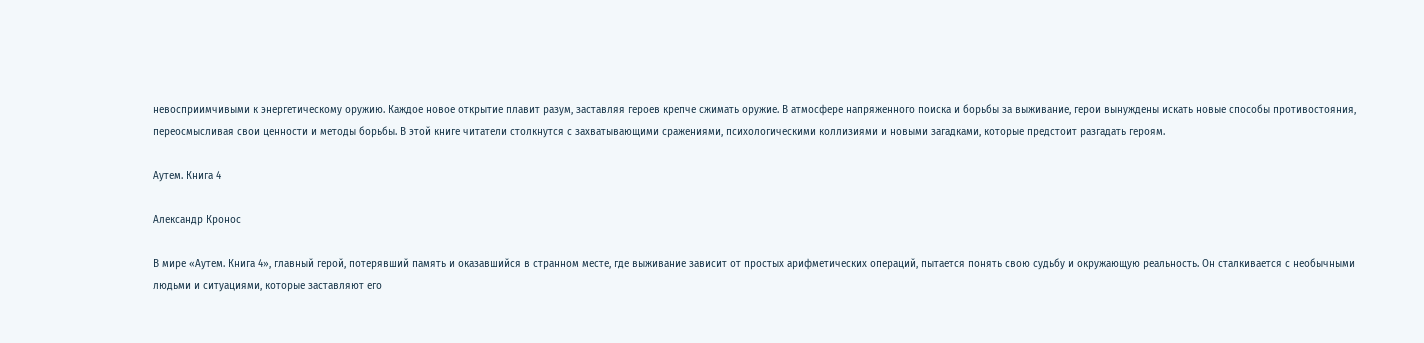невосприимчивыми к энергетическому оружию. Каждое новое открытие плавит разум, заставляя героев крепче сжимать оружие. В атмосфере напряженного поиска и борьбы за выживание, герои вынуждены искать новые способы противостояния, переосмысливая свои ценности и методы борьбы. В этой книге читатели столкнутся с захватывающими сражениями, психологическими коллизиями и новыми загадками, которые предстоит разгадать героям.

Аутем. Книга 4

Александр Кронос

В мире «Аутем. Книга 4», главный герой, потерявший память и оказавшийся в странном месте, где выживание зависит от простых арифметических операций, пытается понять свою судьбу и окружающую реальность. Он сталкивается с необычными людьми и ситуациями, которые заставляют его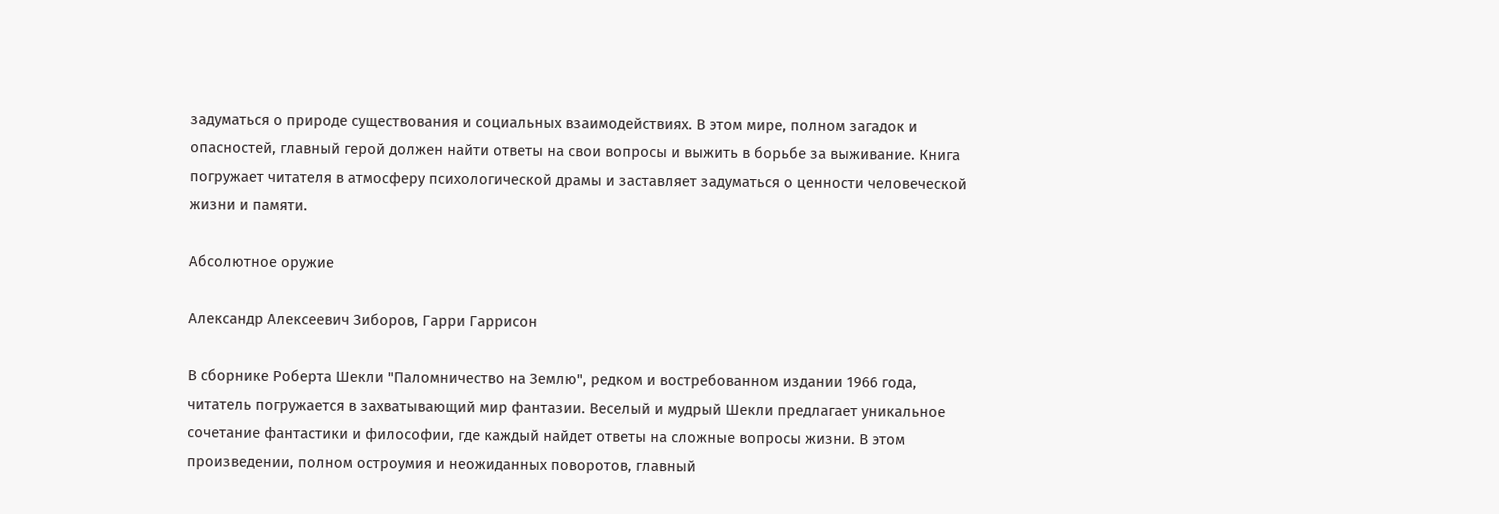задуматься о природе существования и социальных взаимодействиях. В этом мире, полном загадок и опасностей, главный герой должен найти ответы на свои вопросы и выжить в борьбе за выживание. Книга погружает читателя в атмосферу психологической драмы и заставляет задуматься о ценности человеческой жизни и памяти.

Абсолютное оружие

Александр Алексеевич Зиборов, Гарри Гаррисон

В сборнике Роберта Шекли "Паломничество на Землю", редком и востребованном издании 1966 года, читатель погружается в захватывающий мир фантазии. Веселый и мудрый Шекли предлагает уникальное сочетание фантастики и философии, где каждый найдет ответы на сложные вопросы жизни. В этом произведении, полном остроумия и неожиданных поворотов, главный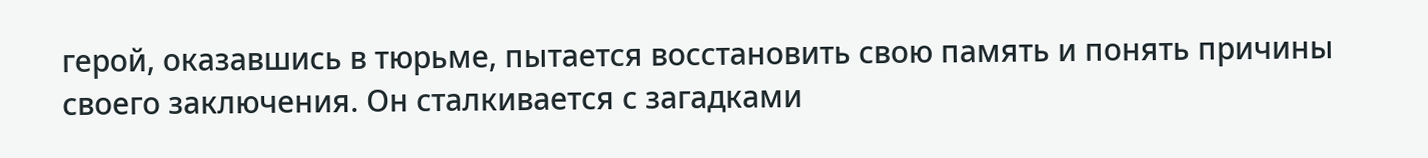герой, оказавшись в тюрьме, пытается восстановить свою память и понять причины своего заключения. Он сталкивается с загадками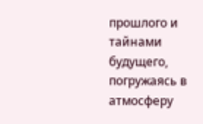прошлого и тайнами будущего, погружаясь в атмосферу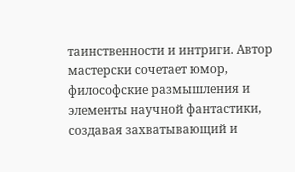таинственности и интриги. Автор мастерски сочетает юмор, философские размышления и элементы научной фантастики, создавая захватывающий и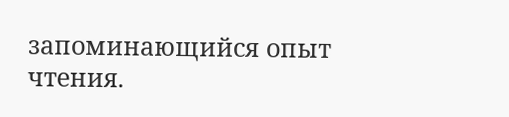запоминающийся опыт чтения.